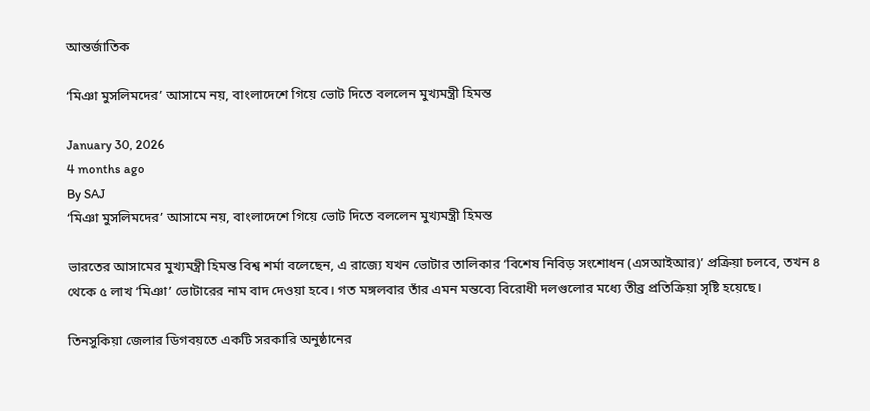আন্তর্জাতিক

‘মিঞা মুসলিমদের’ আসামে নয়, বাংলাদেশে গিয়ে ভোট দিতে বললেন মুখ্যমন্ত্রী হিমন্ত

January 30, 2026
4 months ago
By SAJ
‘মিঞা মুসলিমদের’ আসামে নয়, বাংলাদেশে গিয়ে ভোট দিতে বললেন মুখ্যমন্ত্রী হিমন্ত

ভারতের আসামের মুখ্যমন্ত্রী হিমন্ত বিশ্ব শর্মা বলেছেন, এ রাজ্যে যখন ভোটার তালিকার ‘বিশেষ নিবিড় সংশোধন (এসআইআর)’ প্রক্রিয়া চলবে, তখন ৪ থেকে ৫ লাখ ‘মিঞা’ ভোটারের নাম বাদ দেওয়া হবে। গত মঙ্গলবার তাঁর এমন মন্তব্যে বিরোধী দলগুলোর মধ্যে তীব্র প্রতিক্রিয়া সৃষ্টি হয়েছে।

তিনসুকিয়া জেলার ডিগবয়তে একটি সরকারি অনুষ্ঠানের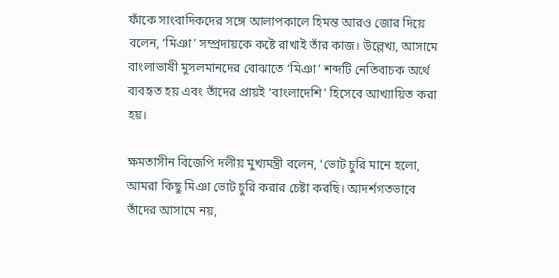ফাঁকে সাংবাদিকদের সঙ্গে আলাপকালে হিমন্ত আরও জোর দিয়ে বলেন, ‘মিঞা’ সম্প্রদায়কে কষ্টে রাখাই তাঁর কাজ। উল্লেখ্য, আসামে বাংলাভাষী মুসলমানদের বোঝাতে ‘মিঞা’ শব্দটি নেতিবাচক অর্থে ব্যবহৃত হয় এবং তাঁদের প্রায়ই ‘বাংলাদেশি’ হিসেবে আখ্যায়িত করা হয়।

ক্ষমতাসীন বিজেপি দলীয় মুখ্যমন্ত্রী বলেন, ‘ভোট চুরি মানে হলো, আমরা কিছু মিঞা ভোট চুরি করার চেষ্টা করছি। আদর্শগতভাবে তাঁদের আসামে নয়,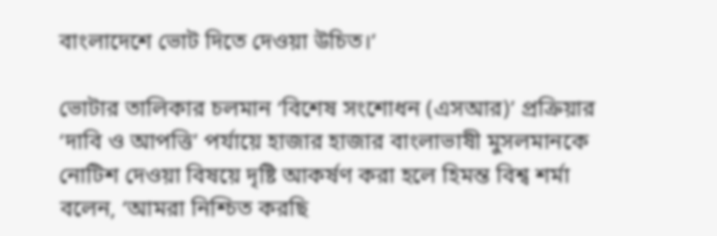বাংলাদেশে ভোট দিতে দেওয়া উচিত।’

ভোটার তালিকার চলমান ‘বিশেষ সংশোধন (এসআর)’ প্রক্রিয়ার ‘দাবি ও আপত্তি’ পর্যায়ে হাজার হাজার বাংলাভাষী মুসলমানকে নোটিশ দেওয়া বিষয়ে দৃষ্টি আকর্ষণ করা হলে হিমন্ত বিশ্ব শর্মা বলেন, ‘আমরা নিশ্চিত করছি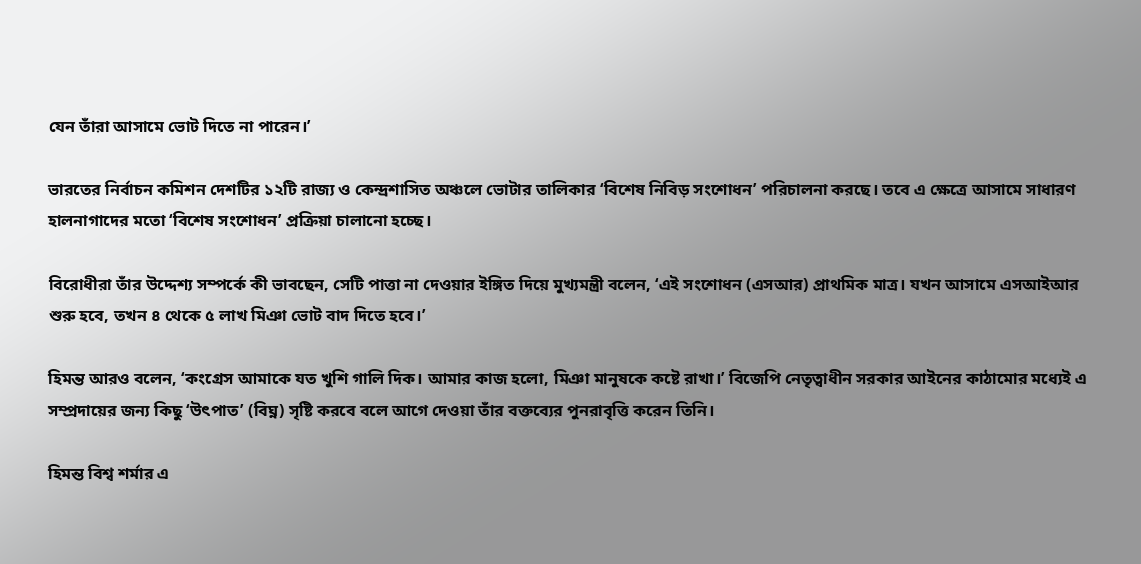যেন তাঁরা আসামে ভোট দিতে না পারেন।’

ভারতের নির্বাচন কমিশন দেশটির ১২টি রাজ্য ও কেন্দ্রশাসিত অঞ্চলে ভোটার তালিকার ‘বিশেষ নিবিড় সংশোধন’ পরিচালনা করছে। তবে এ ক্ষেত্রে আসামে সাধারণ হালনাগাদের মতো ‘বিশেষ সংশোধন’ প্রক্রিয়া চালানো হচ্ছে।

বিরোধীরা তাঁর উদ্দেশ্য সম্পর্কে কী ভাবছেন, সেটি পাত্তা না দেওয়ার ইঙ্গিত দিয়ে মুখ্যমন্ত্রী বলেন, ‘এই সংশোধন (এসআর) প্রাথমিক মাত্র। যখন আসামে এসআইআর শুরু হবে, তখন ৪ থেকে ৫ লাখ মিঞা ভোট বাদ দিতে হবে।’

হিমন্ত আরও বলেন, ‘কংগ্রেস আমাকে যত খুশি গালি দিক। আমার কাজ হলো, মিঞা মানুষকে কষ্টে রাখা।’ বিজেপি নেতৃত্বাধীন সরকার আইনের কাঠামোর মধ্যেই এ সম্প্রদায়ের জন্য কিছু ‘উৎপাত’ (বিঘ্ন) সৃষ্টি করবে বলে আগে দেওয়া তাঁর বক্তব্যের পুনরাবৃত্তি করেন তিনি।

হিমন্ত বিশ্ব শর্মার এ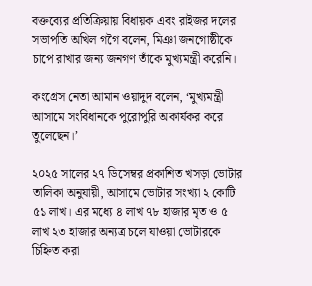বক্তব্যের প্রতিক্রিয়ায় বিধায়ক এবং রাইজর দলের সভাপতি অখিল গগৈ বলেন, মিঞা জনগোষ্ঠীকে চাপে রাখার জন্য জনগণ তাঁকে মুখ্যমন্ত্রী করেনি।

কংগ্রেস নেতা আমান ওয়াদুদ বলেন, ‘মুখ্যমন্ত্রী আসামে সংবিধানকে পুরোপুরি অকার্যকর করে তুলেছেন।’

২০২৫ সালের ২৭ ডিসেম্বর প্রকাশিত খসড়া ভোটার তালিকা অনুযায়ী, আসামে ভোটার সংখ্যা ২ কোটি ৫১ লাখ। এর মধ্যে ৪ লাখ ৭৮ হাজার মৃত ও ৫ লাখ ২৩ হাজার অন্যত্র চলে যাওয়া ভোটারকে চিহ্নিত করা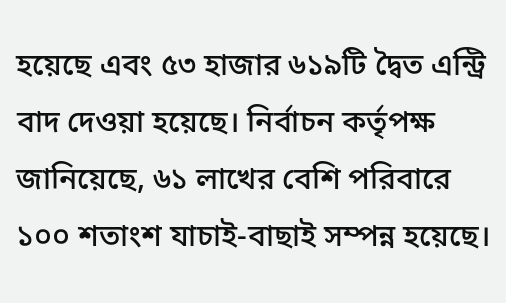হয়েছে এবং ৫৩ হাজার ৬১৯টি দ্বৈত এন্ট্রি বাদ দেওয়া হয়েছে। নির্বাচন কর্তৃপক্ষ জানিয়েছে, ৬১ লাখের বেশি পরিবারে ১০০ শতাংশ যাচাই-বাছাই সম্পন্ন হয়েছে।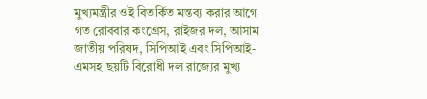মুখ্যমন্ত্রীর ওই বিতর্কিত মন্তব্য করার আগে গত রোববার কংগ্রেস, রাইজর দল, আসাম জাতীয় পরিষদ, সিপিআই এবং সিপিআই-এমসহ ছয়টি বিরোধী দল রাজ্যের মুখ্য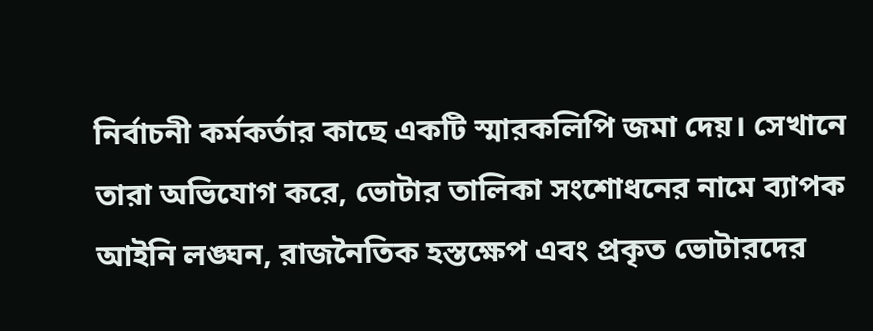নির্বাচনী কর্মকর্তার কাছে একটি স্মারকলিপি জমা দেয়। সেখানে তারা অভিযোগ করে, ভোটার তালিকা সংশোধনের নামে ব্যাপক আইনি লঙ্ঘন, রাজনৈতিক হস্তক্ষেপ এবং প্রকৃত ভোটারদের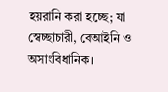হয়রানি করা হচ্ছে; যা স্বেচ্ছাচারী, বেআইনি ও অসাংবিধানিক।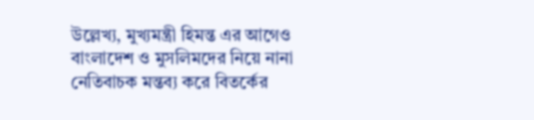উল্লেখ্য, মুখ্যমন্ত্রী হিমন্ত এর আগেও বাংলাদেশ ও মুসলিমদের নিয়ে নানা নেতিবাচক মন্তব্য করে বিতর্কের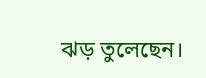ঝড় তুলেছেন।